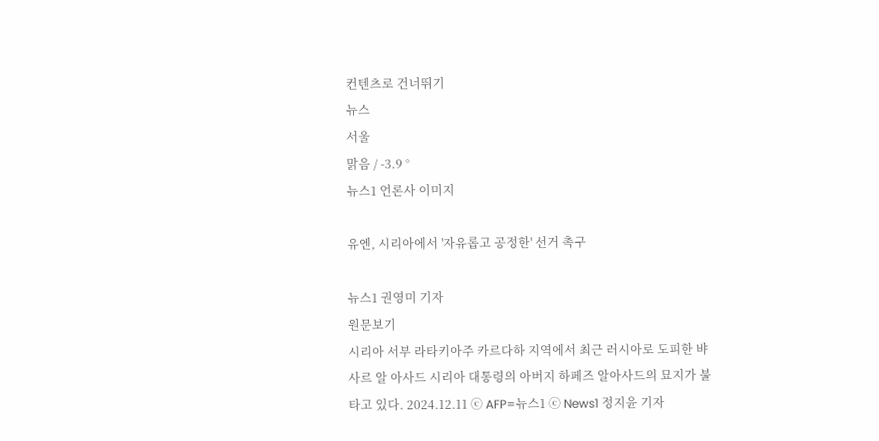컨텐츠로 건너뛰기
뉴스
서울
맑음 / -3.9 °
뉴스1 언론사 이미지

유엔, 시리아에서 '자유롭고 공정한' 선거 촉구

뉴스1 권영미 기자
원문보기
시리아 서부 라타키아주 카르다하 지역에서 최근 러시아로 도피한 뱌사르 알 아사드 시리아 대통령의 아버지 하페즈 알아사드의 묘지가 불타고 있다. 2024.12.11 ⓒ AFP=뉴스1 ⓒ News1 정지윤 기자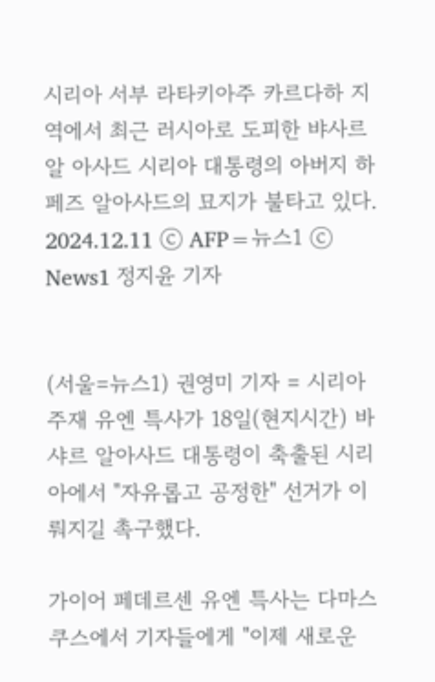시리아 서부 라타키아주 카르다하 지역에서 최근 러시아로 도피한 뱌사르 알 아사드 시리아 대통령의 아버지 하페즈 알아사드의 묘지가 불타고 있다. 2024.12.11 ⓒ AFP=뉴스1 ⓒ News1 정지윤 기자


(서울=뉴스1) 권영미 기자 = 시리아 주재 유엔 특사가 18일(현지시간) 바샤르 알아사드 대통령이 축출된 시리아에서 "자유롭고 공정한" 선거가 이뤄지길 촉구했다.

가이어 페데르센 유엔 특사는 다마스쿠스에서 기자들에게 "이제 새로운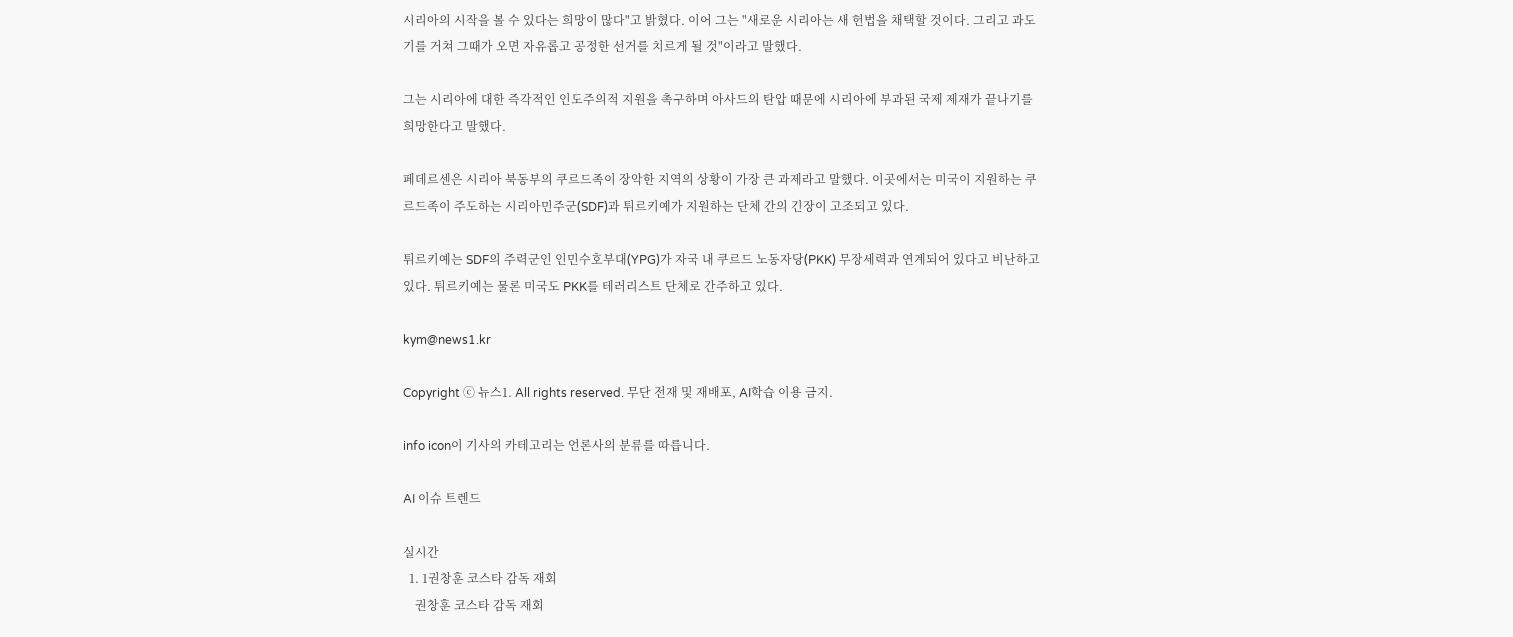시리아의 시작을 볼 수 있다는 희망이 많다"고 밝혔다. 이어 그는 "새로운 시리아는 새 헌법을 채택할 것이다. 그리고 과도기를 거쳐 그때가 오면 자유롭고 공정한 선거를 치르게 될 것"이라고 말했다.

그는 시리아에 대한 즉각적인 인도주의적 지원을 촉구하며 아사드의 탄압 때문에 시리아에 부과된 국제 제재가 끝나기를 희망한다고 말했다.

페데르센은 시리아 북동부의 쿠르드족이 장악한 지역의 상황이 가장 큰 과제라고 말했다. 이곳에서는 미국이 지원하는 쿠르드족이 주도하는 시리아민주군(SDF)과 튀르키예가 지원하는 단체 간의 긴장이 고조되고 있다.

튀르키예는 SDF의 주력군인 인민수호부대(YPG)가 자국 내 쿠르드 노동자당(PKK) 무장세력과 연계되어 있다고 비난하고 있다. 튀르키예는 물론 미국도 PKK를 테러리스트 단체로 간주하고 있다.

kym@news1.kr

Copyright ⓒ 뉴스1. All rights reserved. 무단 전재 및 재배포, AI학습 이용 금지.

info icon이 기사의 카테고리는 언론사의 분류를 따릅니다.

AI 이슈 트렌드

실시간
  1. 1권창훈 코스타 감독 재회
    권창훈 코스타 감독 재회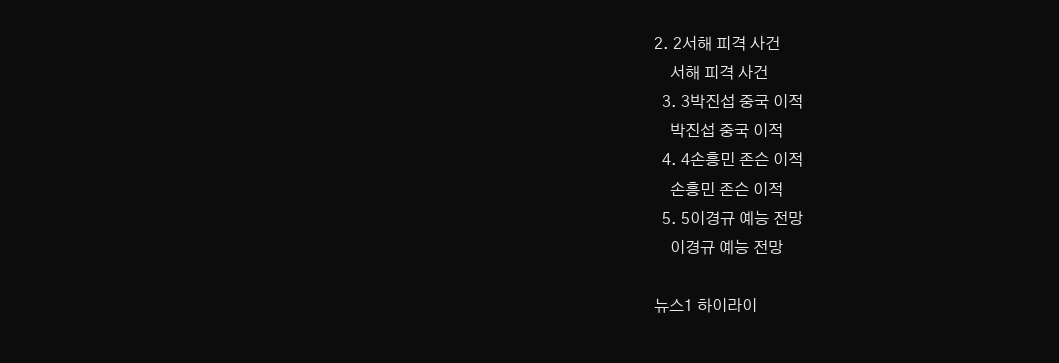2. 2서해 피격 사건
    서해 피격 사건
  3. 3박진섭 중국 이적
    박진섭 중국 이적
  4. 4손흥민 존슨 이적
    손흥민 존슨 이적
  5. 5이경규 예능 전망
    이경규 예능 전망

뉴스1 하이라이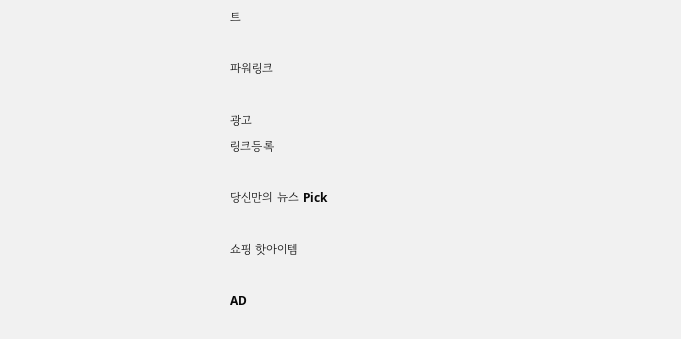트

파워링크

광고
링크등록

당신만의 뉴스 Pick

쇼핑 핫아이템

AD